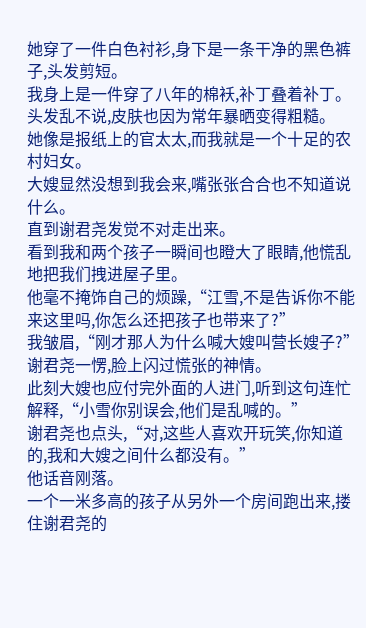她穿了一件白色衬衫,身下是一条干净的黑色裤子,头发剪短。
我身上是一件穿了八年的棉袄,补丁叠着补丁。
头发乱不说,皮肤也因为常年暴晒变得粗糙。
她像是报纸上的官太太,而我就是一个十足的农村妇女。
大嫂显然没想到我会来,嘴张张合合也不知道说什么。
直到谢君尧发觉不对走出来。
看到我和两个孩子一瞬间也瞪大了眼睛,他慌乱地把我们拽进屋子里。
他毫不掩饰自己的烦躁,“江雪,不是告诉你不能来这里吗,你怎么还把孩子也带来了?”
我皱眉,“刚才那人为什么喊大嫂叫营长嫂子?”
谢君尧一愣,脸上闪过慌张的神情。
此刻大嫂也应付完外面的人进门,听到这句连忙解释,“小雪你别误会,他们是乱喊的。”
谢君尧也点头,“对,这些人喜欢开玩笑,你知道的,我和大嫂之间什么都没有。”
他话音刚落。
一个一米多高的孩子从另外一个房间跑出来,搂住谢君尧的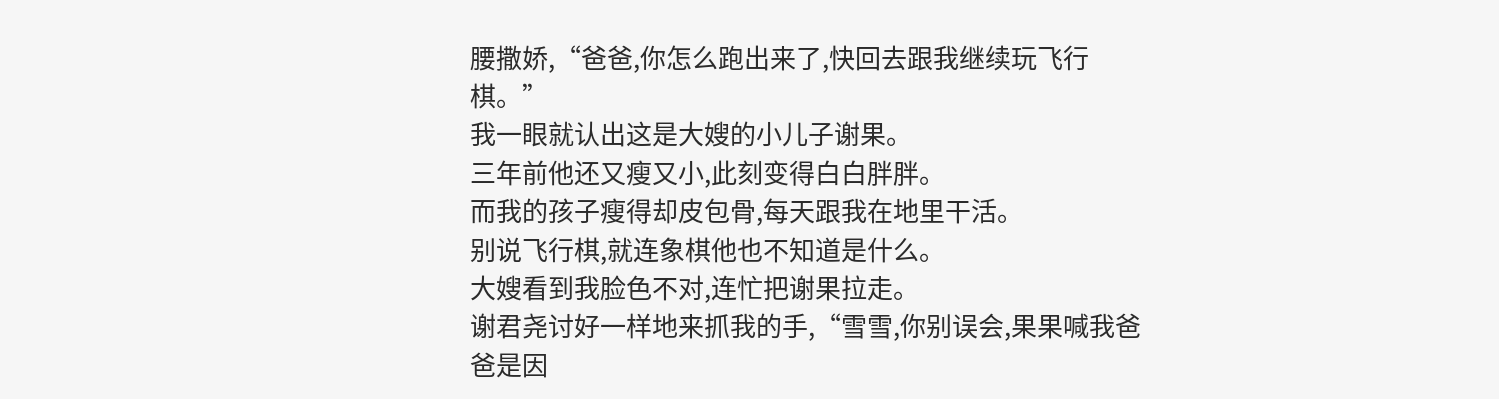腰撒娇,“爸爸,你怎么跑出来了,快回去跟我继续玩飞行棋。”
我一眼就认出这是大嫂的小儿子谢果。
三年前他还又瘦又小,此刻变得白白胖胖。
而我的孩子瘦得却皮包骨,每天跟我在地里干活。
别说飞行棋,就连象棋他也不知道是什么。
大嫂看到我脸色不对,连忙把谢果拉走。
谢君尧讨好一样地来抓我的手,“雪雪,你别误会,果果喊我爸爸是因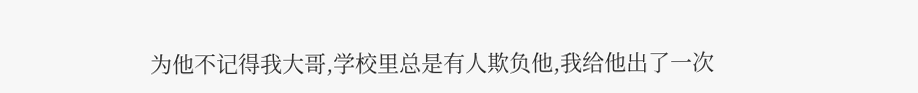为他不记得我大哥,学校里总是有人欺负他,我给他出了一次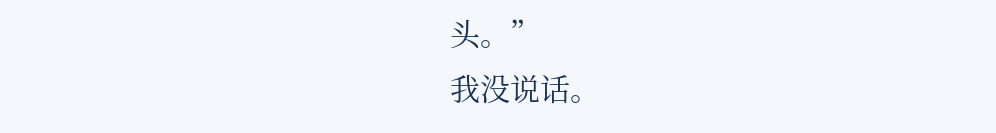头。”
我没说话。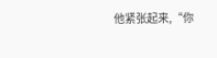他紧张起来,“你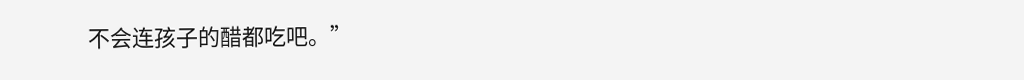不会连孩子的醋都吃吧。”